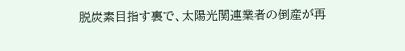脱炭素目指す裏で、太陽光関連業者の倒産が再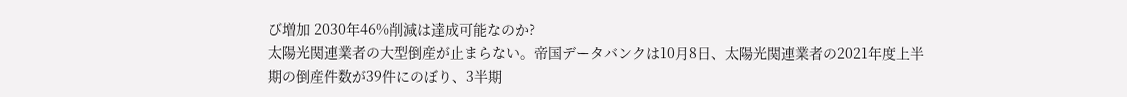び増加 2030年46%削減は達成可能なのか?
太陽光関連業者の大型倒産が止まらない。帝国データバンクは10月8日、太陽光関連業者の2021年度上半期の倒産件数が39件にのぼり、3半期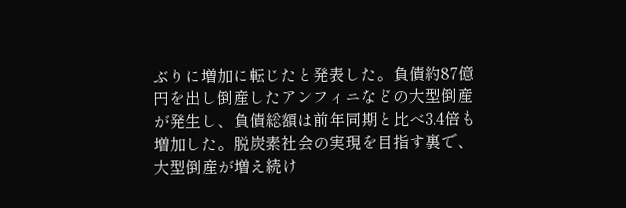ぶりに増加に転じたと発表した。負債約87億円を出し倒産したアンフィニなどの大型倒産が発生し、負債総額は前年同期と比べ3.4倍も増加した。脱炭素社会の実現を目指す裏で、大型倒産が増え続け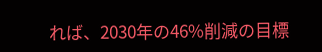れば、2030年の46%削減の目標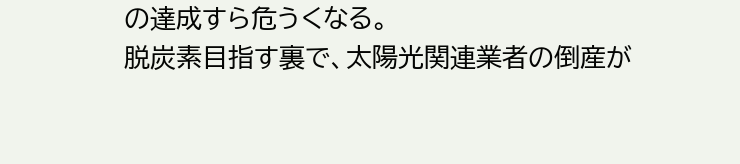の達成すら危うくなる。
脱炭素目指す裏で、太陽光関連業者の倒産が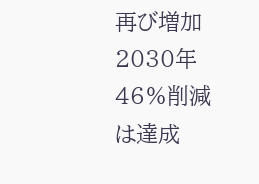再び増加 2030年46%削減は達成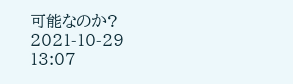可能なのか?
2021-10-29 13:07